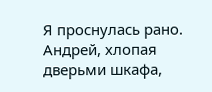Я проснулась рано. Андрей, хлопая дверьми шкафа,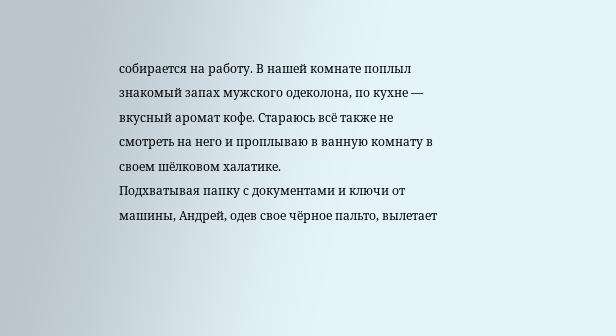собирается на работу. В нашей комнате поплыл знакомый запах мужского одеколона, по кухне — вкусный аромат кофе. Стараюсь всё также не смотреть на него и проплываю в ванную комнату в своем шёлковом халатике.
Подхватывая папку с документами и ключи от машины, Андрей, одев свое чёрное пальто, вылетает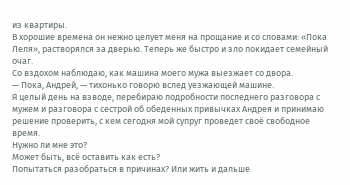из квартиры.
В хорошие времена он нежно целует меня на прощание и со словами: «Пока Леля», растворялся за дверью. Теперь же быстро и зло покидает семейный очаг.
Со вздохом наблюдаю, как машина моего мужа выезжает со двора.
— Пока, Андрей, — тихонько говорю вслед уезжающей машине.
Я целый день на взводе, перебираю подробности последнего разговора с мужем и разговора с сестрой об обеденных привычках Андрея и принимаю решение проверить, с кем сегодня мой супруг проведет своё свободное время.
Нужно ли мне это?
Может быть, всё оставить как есть?
Попытаться разобраться в причинах? Или жить и дальше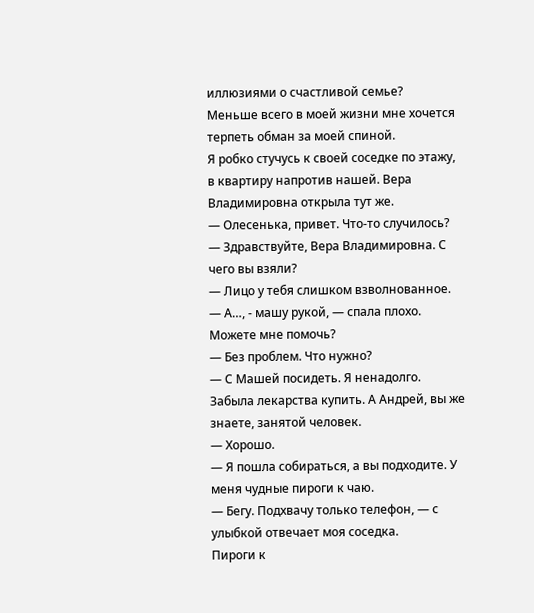иллюзиями о счастливой семье?
Меньше всего в моей жизни мне хочется терпеть обман за моей спиной.
Я робко стучусь к своей соседке по этажу, в квартиру напротив нашей. Вера Владимировна открыла тут же.
— Олесенька, привет. Что-то случилось?
— Здравствуйте, Вера Владимировна. С чего вы взяли?
— Лицо у тебя слишком взволнованное.
— А…, - машу рукой, — спала плохо. Можете мне помочь?
— Без проблем. Что нужно?
— С Машей посидеть. Я ненадолго. Забыла лекарства купить. А Андрей, вы же знаете, занятой человек.
— Хорошо.
— Я пошла собираться, а вы подходите. У меня чудные пироги к чаю.
— Бегу. Подхвачу только телефон, — с улыбкой отвечает моя соседка.
Пироги к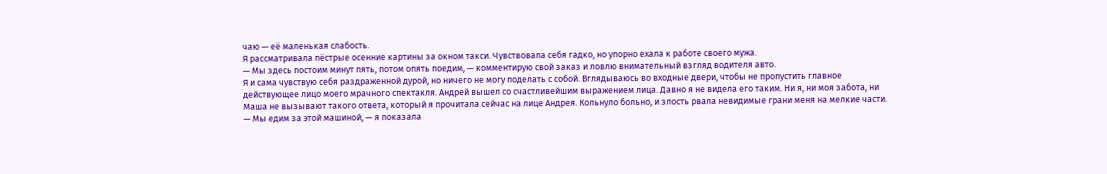чаю — её маленькая слабость.
Я рассматривала пёстрые осенние картины за окном такси. Чувствовала себя гадко, но упорно ехала к работе своего мужа.
— Мы здесь постоим минут пять, потом опять поедим, — комментирую свой заказ и ловлю внимательный взгляд водителя авто.
Я и сама чувствую себя раздраженной дурой, но ничего не могу поделать с собой. Вглядываюсь во входные двери, чтобы не пропустить главное действующее лицо моего мрачного спектакля. Андрей вышел со счастливейшим выражением лица. Давно я не видела его таким. Ни я, ни моя забота, ни Маша не вызывают такого ответа, который я прочитала сейчас на лице Андрея. Кольнуло больно, и злость рвала невидимые грани меня на мелкие части.
— Мы едим за этой машиной, — я показала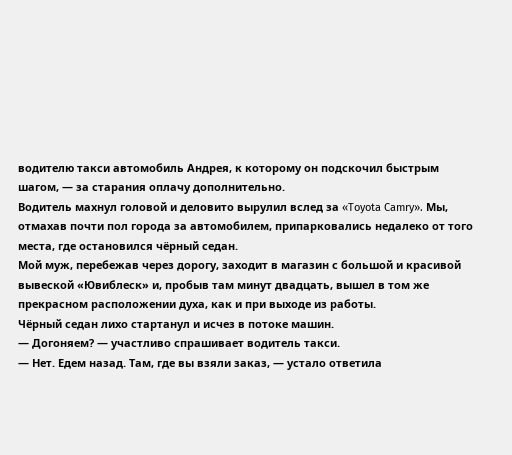водителю такси автомобиль Андрея, к которому он подскочил быстрым шагом, — за старания оплачу дополнительно.
Водитель махнул головой и деловито вырулил вслед за «Toyota Camry». Мы, отмахав почти пол города за автомобилем, припарковались недалеко от того места, где остановился чёрный седан.
Мой муж, перебежав через дорогу, заходит в магазин с большой и красивой вывеской «Ювиблеск» и, пробыв там минут двадцать, вышел в том же прекрасном расположении духа, как и при выходе из работы.
Чёрный седан лихо стартанул и исчез в потоке машин.
— Догоняем? — участливо спрашивает водитель такси.
— Нет. Едем назад. Там, где вы взяли заказ, — устало ответила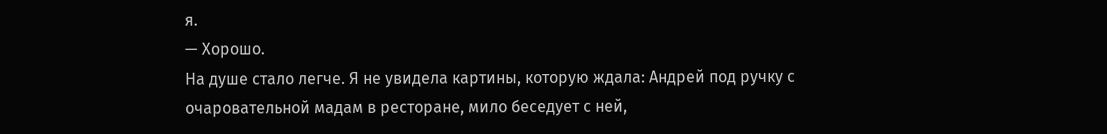я.
— Хорошо.
На душе стало легче. Я не увидела картины, которую ждала: Андрей под ручку с очаровательной мадам в ресторане, мило беседует с ней,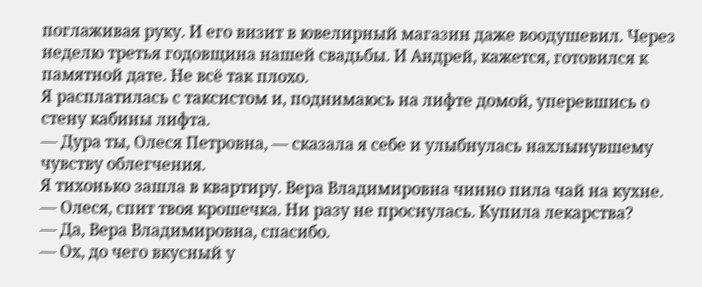поглаживая руку. И его визит в ювелирный магазин даже воодушевил. Через неделю третья годовщина нашей свадьбы. И Андрей, кажется, готовился к памятной дате. Не всё так плохо.
Я расплатилась с таксистом и, поднимаюсь на лифте домой, уперевшись о стену кабины лифта.
— Дура ты, Олеся Петровна, — сказала я себе и улыбнулась нахлынувшему чувству облегчения.
Я тихонько зашла в квартиру. Вера Владимировна чинно пила чай на кухне.
— Олеся, спит твоя крошечка. Ни разу не проснулась. Купила лекарства?
— Да, Вера Владимировна, спасибо.
— Ох, до чего вкусный у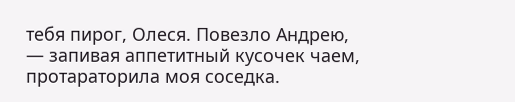тебя пирог, Олеся. Повезло Андрею, — запивая аппетитный кусочек чаем, протараторила моя соседка.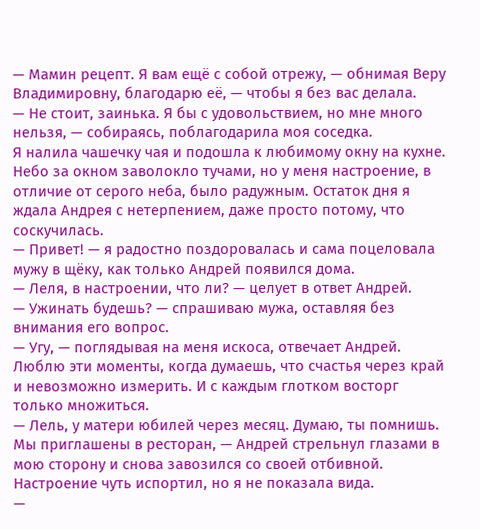— Мамин рецепт. Я вам ещё с собой отрежу, — обнимая Веру Владимировну, благодарю её, — чтобы я без вас делала.
— Не стоит, заинька. Я бы с удовольствием, но мне много нельзя, — собираясь, поблагодарила моя соседка.
Я налила чашечку чая и подошла к любимому окну на кухне. Небо за окном заволокло тучами, но у меня настроение, в отличие от серого неба, было радужным. Остаток дня я ждала Андрея с нетерпением, даже просто потому, что соскучилась.
— Привет! — я радостно поздоровалась и сама поцеловала мужу в щёку, как только Андрей появился дома.
— Леля, в настроении, что ли? — целует в ответ Андрей.
— Ужинать будешь? — спрашиваю мужа, оставляя без внимания его вопрос.
— Угу, — поглядывая на меня искоса, отвечает Андрей.
Люблю эти моменты, когда думаешь, что счастья через край и невозможно измерить. И с каждым глотком восторг только множиться.
— Лель, у матери юбилей через месяц. Думаю, ты помнишь. Мы приглашены в ресторан, — Андрей стрельнул глазами в мою сторону и снова завозился со своей отбивной.
Настроение чуть испортил, но я не показала вида.
—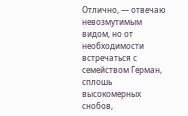Отлично, — отвечаю невозмутимым видом, но от необходимости встречаться с семейством Герман, сплошь высокомерных снобов,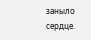заныло сердце.